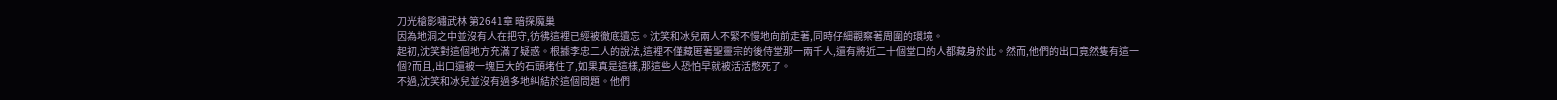刀光槍影嘯武林 第2641章 暗探魔巢
因為地洞之中並沒有人在把守,彷彿這裡已經被徹底遺忘。沈笑和冰兒兩人不緊不慢地向前走著,同時仔細觀察著周圍的環境。
起初,沈笑對這個地方充滿了疑惑。根據李忠二人的說法,這裡不僅藏匿著聖靈宗的後侍堂那一兩千人,還有將近二十個堂口的人都藏身於此。然而,他們的出口竟然隻有這一個?而且,出口還被一塊巨大的石頭堵住了,如果真是這樣,那這些人恐怕早就被活活憋死了。
不過,沈笑和冰兒並沒有過多地糾結於這個問題。他們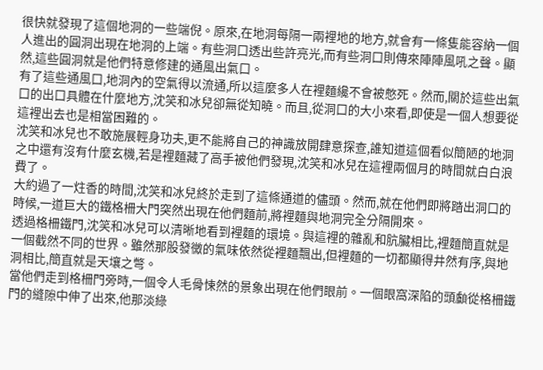很快就發現了這個地洞的一些端倪。原來,在地洞每隔一兩裡地的地方,就會有一條隻能容納一個人進出的圓洞出現在地洞的上端。有些洞口透出些許亮光,而有些洞口則傳來陣陣風吼之聲。顯然,這些圓洞就是他們特意修建的通風出氣口。
有了這些通風口,地洞內的空氣得以流通,所以這麼多人在裡麵纔不會被憋死。然而,關於這些出氣口的出口具體在什麼地方,沈笑和冰兒卻無從知曉。而且,從洞口的大小來看,即使是一個人想要從這裡出去也是相當困難的。
沈笑和冰兒也不敢施展輕身功夫,更不能將自己的神識放開肆意探查,誰知道這個看似簡陋的地洞之中還有沒有什麼玄機,若是裡麵藏了高手被他們發現,沈笑和冰兒在這裡兩個月的時間就白白浪費了。
大約過了一炷香的時間,沈笑和冰兒終於走到了這條通道的儘頭。然而,就在他們即將踏出洞口的時候,一道巨大的鐵格柵大門突然出現在他們麵前,將裡麵與地洞完全分隔開來。
透過格柵鐵門,沈笑和冰兒可以清晰地看到裡麵的環境。與這裡的雜亂和肮臟相比,裡麵簡直就是一個截然不同的世界。雖然那股發黴的氣味依然從裡麵飄出,但裡麵的一切都顯得井然有序,與地洞相比,簡直就是天壤之彆。
當他們走到格柵門旁時,一個令人毛骨悚然的景象出現在他們眼前。一個眼窩深陷的頭顱從格柵鐵門的縫隙中伸了出來,他那淡綠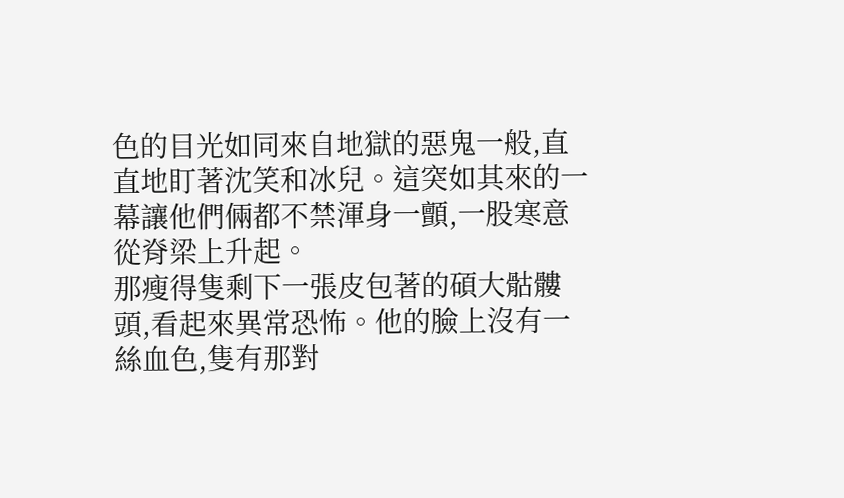色的目光如同來自地獄的惡鬼一般,直直地盯著沈笑和冰兒。這突如其來的一幕讓他們倆都不禁渾身一顫,一股寒意從脊梁上升起。
那瘦得隻剩下一張皮包著的碩大骷髏頭,看起來異常恐怖。他的臉上沒有一絲血色,隻有那對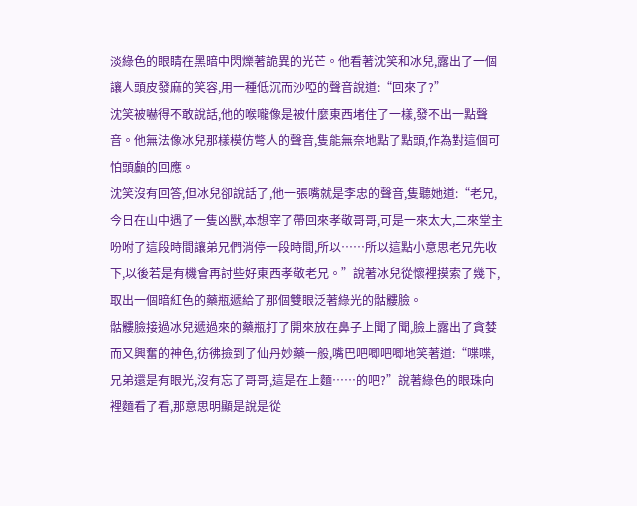淡綠色的眼睛在黑暗中閃爍著詭異的光芒。他看著沈笑和冰兒,露出了一個讓人頭皮發麻的笑容,用一種低沉而沙啞的聲音說道:“回來了?”
沈笑被嚇得不敢說話,他的喉嚨像是被什麼東西堵住了一樣,發不出一點聲音。他無法像冰兒那樣模仿彆人的聲音,隻能無奈地點了點頭,作為對這個可怕頭顱的回應。
沈笑沒有回答,但冰兒卻說話了,他一張嘴就是李忠的聲音,隻聽她道:“老兄,今日在山中遇了一隻凶獸,本想宰了帶回來孝敬哥哥,可是一來太大,二來堂主吩咐了這段時間讓弟兄們消停一段時間,所以……所以這點小意思老兄先收下,以後若是有機會再討些好東西孝敬老兄。”說著冰兒從懷裡摸索了幾下,取出一個暗紅色的藥瓶遞給了那個雙眼泛著綠光的骷髏臉。
骷髏臉接過冰兒遞過來的藥瓶打了開來放在鼻子上聞了聞,臉上露出了貪婪而又興奮的神色,彷彿撿到了仙丹妙藥一般,嘴巴吧唧吧唧地笑著道:“喋喋,兄弟還是有眼光,沒有忘了哥哥,這是在上麵……的吧?”說著綠色的眼珠向裡麵看了看,那意思明顯是說是從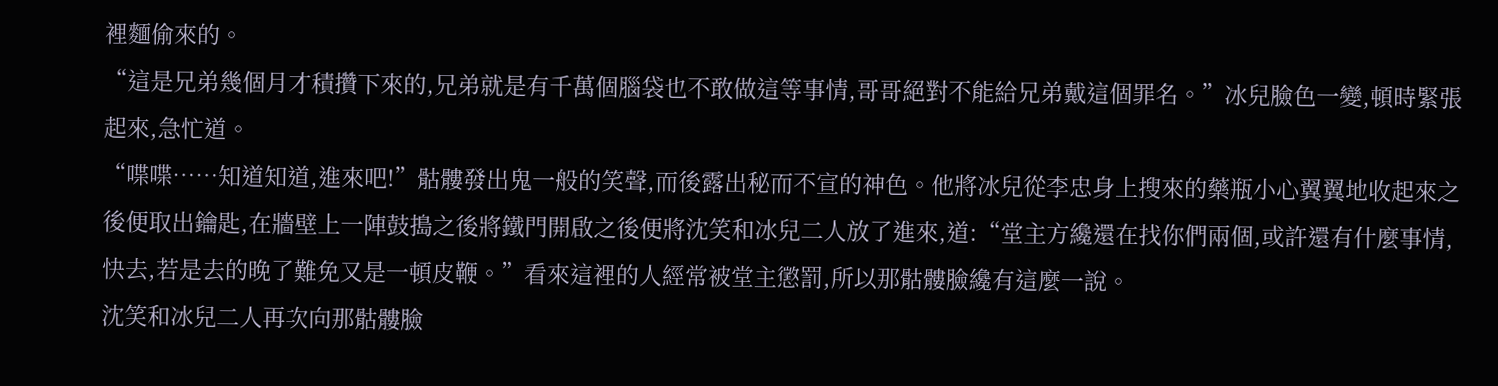裡麵偷來的。
“這是兄弟幾個月才積攢下來的,兄弟就是有千萬個腦袋也不敢做這等事情,哥哥絕對不能給兄弟戴這個罪名。”冰兒臉色一變,頓時緊張起來,急忙道。
“喋喋……知道知道,進來吧!”骷髏發出鬼一般的笑聲,而後露出秘而不宣的神色。他將冰兒從李忠身上搜來的藥瓶小心翼翼地收起來之後便取出鑰匙,在牆壁上一陣鼓搗之後將鐵門開啟之後便將沈笑和冰兒二人放了進來,道:“堂主方纔還在找你們兩個,或許還有什麼事情,快去,若是去的晚了難免又是一頓皮鞭。”看來這裡的人經常被堂主懲罰,所以那骷髏臉纔有這麼一說。
沈笑和冰兒二人再次向那骷髏臉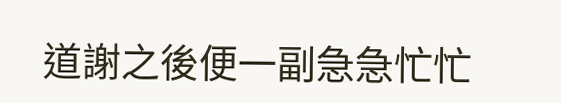道謝之後便一副急急忙忙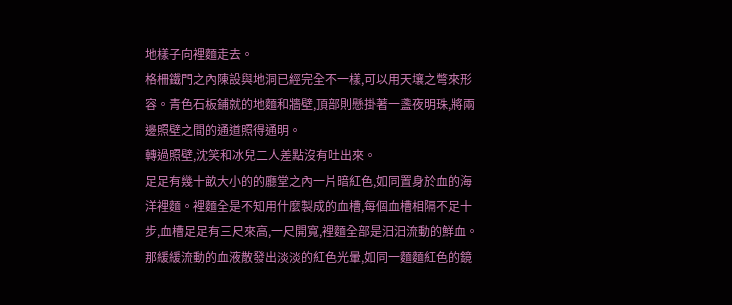地樣子向裡麵走去。
格柵鐵門之內陳設與地洞已經完全不一樣,可以用天壤之彆來形容。青色石板鋪就的地麵和牆壁,頂部則懸掛著一盞夜明珠,將兩邊照壁之間的通道照得通明。
轉過照壁,沈笑和冰兒二人差點沒有吐出來。
足足有幾十畝大小的的廳堂之內一片暗紅色,如同置身於血的海洋裡麵。裡麵全是不知用什麼製成的血槽,每個血槽相隔不足十步,血槽足足有三尺來高,一尺開寬,裡麵全部是汩汩流動的鮮血。那緩緩流動的血液散發出淡淡的紅色光暈,如同一麵麵紅色的鏡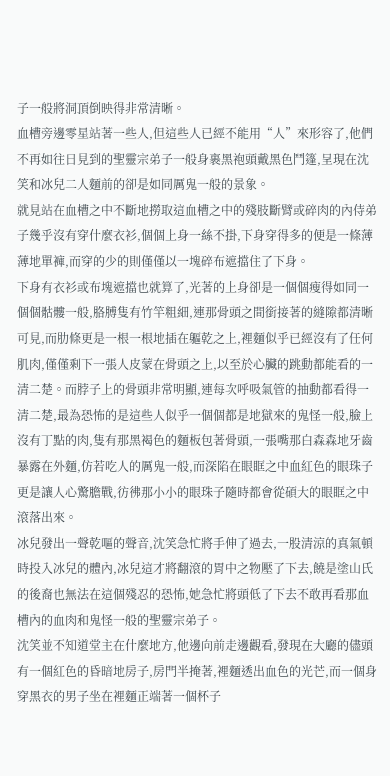子一般將洞頂倒映得非常清晰。
血槽旁邊零星站著一些人,但這些人已經不能用“人”來形容了,他們不再如往日見到的聖靈宗弟子一般身裹黑袍頭戴黑色鬥篷,呈現在沈笑和冰兒二人麵前的卻是如同厲鬼一般的景象。
就見站在血槽之中不斷地撈取這血槽之中的殘肢斷臂或碎肉的內侍弟子幾乎沒有穿什麼衣衫,個個上身一絲不掛,下身穿得多的便是一條薄薄地單褲,而穿的少的則僅僅以一塊碎布遮擋住了下身。
下身有衣衫或布塊遮擋也就算了,光著的上身卻是一個個瘦得如同一個個骷髏一般,胳膊隻有竹竿粗細,連那骨頭之間銜接著的縫隙都清晰可見,而肋條更是一根一根地插在軀乾之上,裡麵似乎已經沒有了任何肌肉,僅僅剩下一張人皮蒙在骨頭之上,以至於心臟的跳動都能看的一清二楚。而脖子上的骨頭非常明顯,連每次呼吸氣管的抽動都看得一清二楚,最為恐怖的是這些人似乎一個個都是地獄來的鬼怪一般,臉上沒有丁點的肉,隻有那黑褐色的麵板包著骨頭,一張嘴那白森森地牙齒暴露在外麵,仿若吃人的厲鬼一般,而深陷在眼眶之中血紅色的眼珠子更是讓人心驚膽戰,彷彿那小小的眼珠子隨時都會從碩大的眼眶之中滾落出來。
冰兒發出一聲乾嘔的聲音,沈笑急忙將手伸了過去,一股清涼的真氣頓時投入冰兒的體內,冰兒這才將翻滾的胃中之物壓了下去,饒是塗山氏的後裔也無法在這個殘忍的恐怖,她急忙將頭低了下去不敢再看那血槽內的血肉和鬼怪一般的聖靈宗弟子。
沈笑並不知道堂主在什麼地方,他邊向前走邊觀看,發現在大廳的儘頭有一個紅色的昏暗地房子,房門半掩著,裡麵透出血色的光芒,而一個身穿黑衣的男子坐在裡麵正端著一個杯子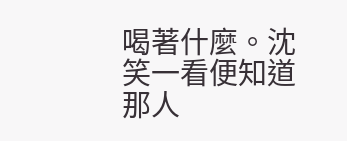喝著什麼。沈笑一看便知道那人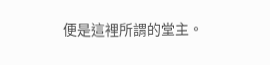便是這裡所謂的堂主。